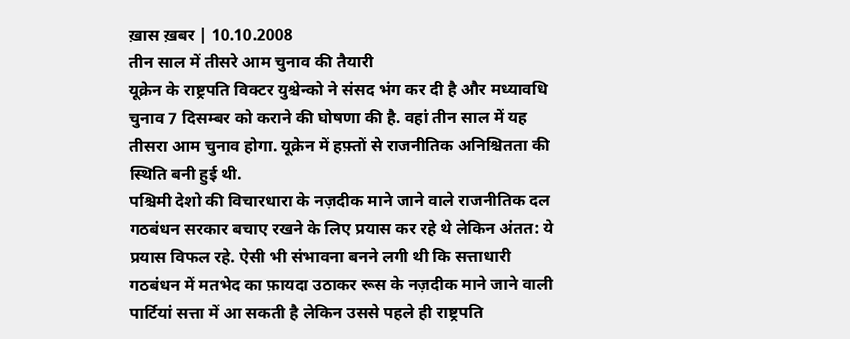ख़ास ख़बर | 10.10.2008
तीन साल में तीसरे आम चुनाव की तैयारी
यूक्रेन के राष्ट्रपति विक्टर युश्चेन्को ने संसद भंग कर दी है और मध्यावधि चुनाव 7 दिसम्बर को कराने की घोषणा की है. वहां तीन साल में यह तीसरा आम चुनाव होगा. यूक्रेन में हफ़्तों से राजनीतिक अनिश्चितता की स्थिति बनी हुई थी.
पश्चिमी देशो की विचारधारा के नज़दीक माने जाने वाले राजनीतिक दल गठबंधन सरकार बचाए रखने के लिए प्रयास कर रहे थे लेकिन अंतत: ये प्रयास विफल रहे. ऐसी भी संभावना बनने लगी थी कि सत्ताधारी गठबंधन में मतभेद का फ़ायदा उठाकर रूस के नज़दीक माने जाने वाली पार्टियां सत्ता में आ सकती है लेकिन उससे पहले ही राष्ट्रपति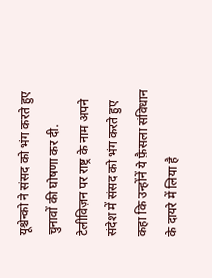यूश्चेन्को ने संसद को भंग करते हुए चुनावों की घोषणा कर दी.
टेलीविज़न पर राष्ट्र के नाम अपने संदेश में संसद को भंग करते हुए कहा कि उन्होंनें ये फ़ैसला संविधान के दायरे में लिया है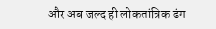और अब जल्द ही लोकतांत्रिक ढंग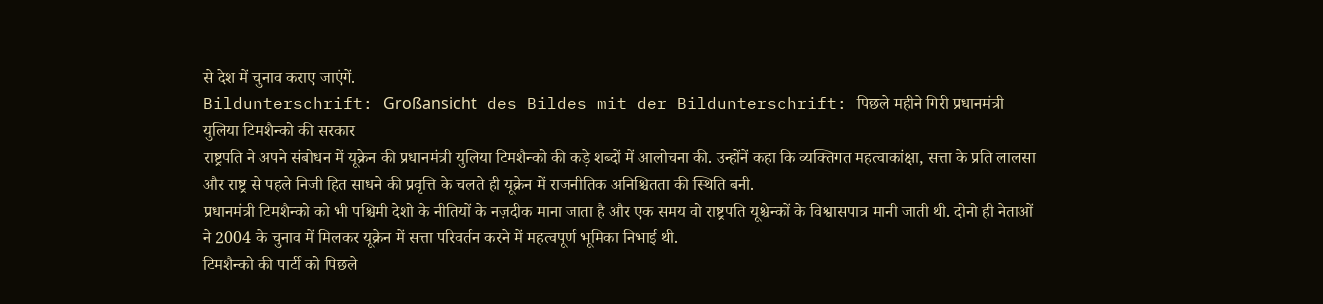से देश में चुनाव कराए जाएंगें.
Bildunterschrift: Großansicht des Bildes mit der Bildunterschrift: पिछले महीने गिरी प्रधानमंत्री युलिया टिमशैन्को की सरकार
राष्ट्रपति ने अपने संबोधन में यूक्रेन की प्रधानमंत्री युलिया टिमशैन्को की कड़े शब्दों में आलोचना की. उन्होंनें कहा कि व्यक्तिगत महत्वाकांक्षा, सत्ता के प्रति लालसा और राष्ट्र से पहले निजी हित साधने की प्रवृत्ति के चलते ही यूक्रेन में राजनीतिक अनिश्चितता की स्थिति बनी.
प्रधानमंत्री टिमशैन्को को भी पश्चिमी देशो के नीतियों के नज़दीक माना जाता है और एक समय वो राष्ट्रपति यूश्चेन्कों के विश्वासपात्र मानी जाती थी. दोनो ही नेताओं ने 2004 के चुनाव में मिलकर यूक्रेन में सत्ता परिवर्तन करने में महत्वपूर्ण भूमिका निभाई थी.
टिमशैन्को की पार्टी को पिछले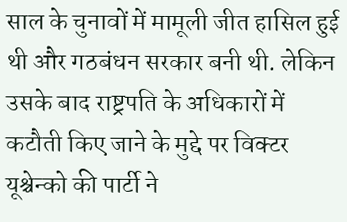साल के चुनावों में मामूली जीत हासिल हुई थी और गठबंधन सरकार बनी थी. लेकिन उसके बाद राष्ट्रपति के अधिकारों में कटौती किए जाने के मुद्दे पर विक्टर यूश्चेन्को की पार्टी ने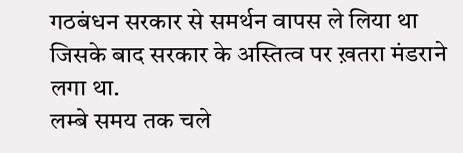गठबंधन सरकार से समर्थन वापस ले लिया था जिसके बाद सरकार के अस्तित्व पर ख़तरा मंडराने लगा था.
लम्बे समय तक चले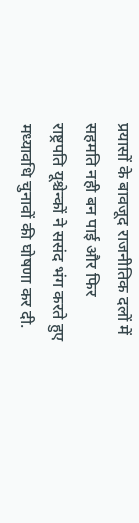प्रयासों के बावजूद राजनीतिक दलों में सहमति नही बन पाई और फिर राष्ट्रपति यूश्चेन्कों ने ससंद भंग करते हुए मध्यावधि चुनावों की घोषणा कर दी.